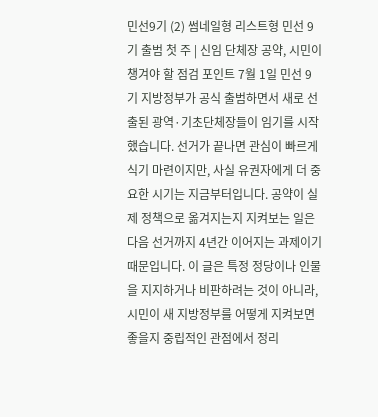민선9기 (2) 썸네일형 리스트형 민선 9기 출범 첫 주 | 신임 단체장 공약, 시민이 챙겨야 할 점검 포인트 7월 1일 민선 9기 지방정부가 공식 출범하면서 새로 선출된 광역·기초단체장들이 임기를 시작했습니다. 선거가 끝나면 관심이 빠르게 식기 마련이지만, 사실 유권자에게 더 중요한 시기는 지금부터입니다. 공약이 실제 정책으로 옮겨지는지 지켜보는 일은 다음 선거까지 4년간 이어지는 과제이기 때문입니다. 이 글은 특정 정당이나 인물을 지지하거나 비판하려는 것이 아니라, 시민이 새 지방정부를 어떻게 지켜보면 좋을지 중립적인 관점에서 정리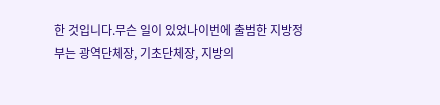한 것입니다.무슨 일이 있었나이번에 출범한 지방정부는 광역단체장, 기초단체장, 지방의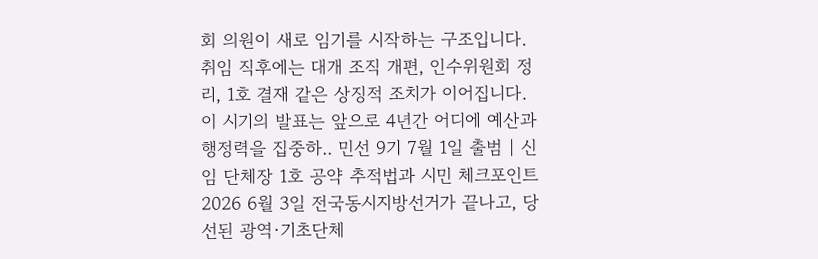회 의원이 새로 임기를 시작하는 구조입니다. 취임 직후에는 대개 조직 개편, 인수위원회 정리, 1호 결재 같은 상징적 조치가 이어집니다. 이 시기의 발표는 앞으로 4년간 어디에 예산과 행정력을 집중하.. 민선 9기 7월 1일 출범 | 신임 단체장 1호 공약 추적법과 시민 체크포인트 2026 6월 3일 전국동시지방선거가 끝나고, 당선된 광역·기초단체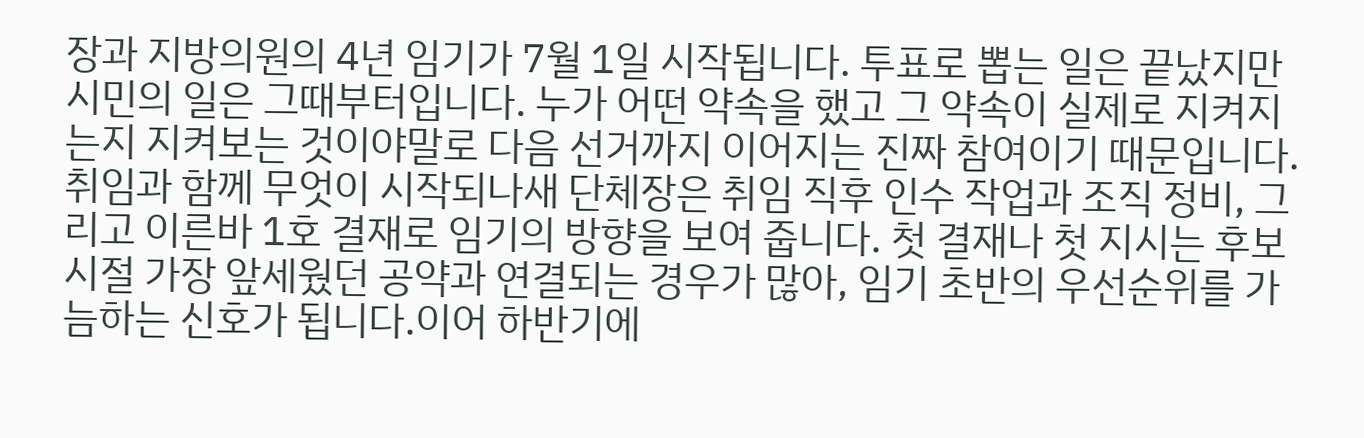장과 지방의원의 4년 임기가 7월 1일 시작됩니다. 투표로 뽑는 일은 끝났지만 시민의 일은 그때부터입니다. 누가 어떤 약속을 했고 그 약속이 실제로 지켜지는지 지켜보는 것이야말로 다음 선거까지 이어지는 진짜 참여이기 때문입니다.취임과 함께 무엇이 시작되나새 단체장은 취임 직후 인수 작업과 조직 정비, 그리고 이른바 1호 결재로 임기의 방향을 보여 줍니다. 첫 결재나 첫 지시는 후보 시절 가장 앞세웠던 공약과 연결되는 경우가 많아, 임기 초반의 우선순위를 가늠하는 신호가 됩니다.이어 하반기에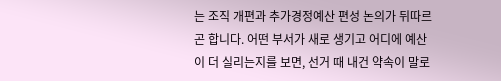는 조직 개편과 추가경정예산 편성 논의가 뒤따르곤 합니다. 어떤 부서가 새로 생기고 어디에 예산이 더 실리는지를 보면, 선거 때 내건 약속이 말로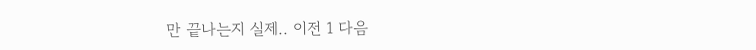만 끝나는지 실제.. 이전 1 다음